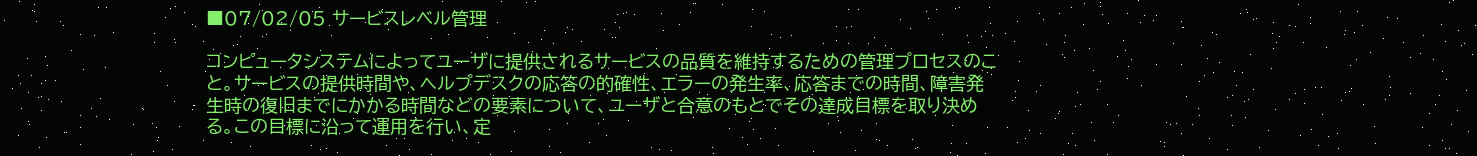■07/02/05 サービスレベル管理

コンピュータシステムによってユーザに提供されるサービスの品質を維持するための管理プロセスのこと。サービスの提供時間や、ヘルプデスクの応答の的確性、エラーの発生率、応答までの時間、障害発生時の復旧までにかかる時間などの要素について、ユーザと合意のもとでその達成目標を取り決める。この目標に沿って運用を行い、定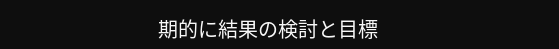期的に結果の検討と目標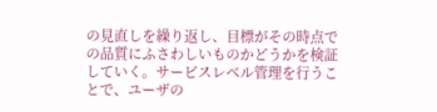の見直しを繰り返し、目標がその時点での品質にふさわしいものかどうかを検証していく。サービスレベル管理を行うことで、ユーザの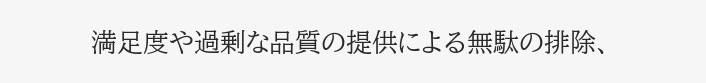満足度や過剰な品質の提供による無駄の排除、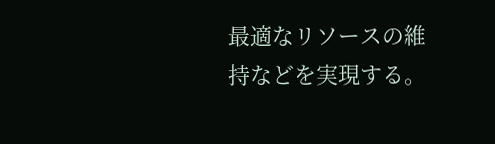最適なリソースの維持などを実現する。